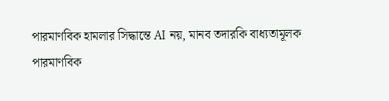পারমাণবিক হামলার সিদ্ধান্তে AI নয়, মানব তদারকি বাধ্যতামূলক
পারমাণবিক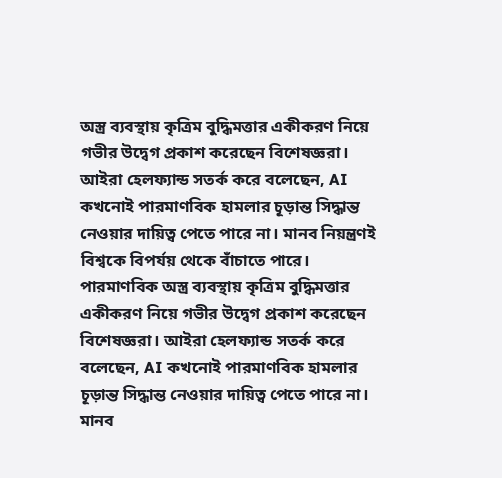অস্ত্র ব্যবস্থায় কৃত্রিম বুদ্ধিমত্তার একীকরণ নিয়ে গভীর উদ্বেগ প্রকাশ করেছেন বিশেষজ্ঞরা। আইরা হেলফ্যান্ড সতর্ক করে বলেছেন, AI কখনোই পারমাণবিক হামলার চূড়ান্ত সিদ্ধান্ত নেওয়ার দায়িত্ব পেতে পারে না। মানব নিয়ন্ত্রণই বিশ্বকে বিপর্যয় থেকে বাঁচাতে পারে।
পারমাণবিক অস্ত্র ব্যবস্থায় কৃত্রিম বুদ্ধিমত্তার একীকরণ নিয়ে গভীর উদ্বেগ প্রকাশ করেছেন বিশেষজ্ঞরা। আইরা হেলফ্যান্ড সতর্ক করে বলেছেন, AI কখনোই পারমাণবিক হামলার চূড়ান্ত সিদ্ধান্ত নেওয়ার দায়িত্ব পেতে পারে না। মানব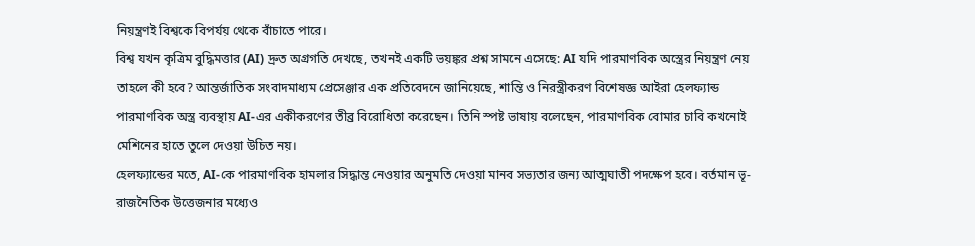নিয়ন্ত্রণই বিশ্বকে বিপর্যয় থেকে বাঁচাতে পারে।
বিশ্ব যখন কৃত্রিম বুদ্ধিমত্তার (AI) দ্রুত অগ্রগতি দেখছে, তখনই একটি ভয়ঙ্কর প্রশ্ন সামনে এসেছে: AI যদি পারমাণবিক অস্ত্রের নিয়ন্ত্রণ নেয় তাহলে কী হবে? আন্তর্জাতিক সংবাদমাধ্যম প্রেসেঞ্জার এক প্রতিবেদনে জানিয়েছে, শান্তি ও নিরস্ত্রীকরণ বিশেষজ্ঞ আইরা হেলফ্যান্ড পারমাণবিক অস্ত্র ব্যবস্থায় AI-এর একীকরণের তীব্র বিরোধিতা করেছেন। তিনি স্পষ্ট ভাষায় বলেছেন, পারমাণবিক বোমার চাবি কখনোই মেশিনের হাতে তুলে দেওয়া উচিত নয়।
হেলফ্যান্ডের মতে, AI-কে পারমাণবিক হামলার সিদ্ধান্ত নেওয়ার অনুমতি দেওয়া মানব সভ্যতার জন্য আত্মঘাতী পদক্ষেপ হবে। বর্তমান ভূ-রাজনৈতিক উত্তেজনার মধ্যেও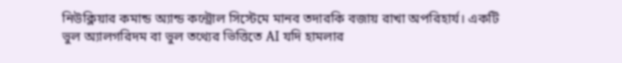নিউক্লিয়ার কমান্ড অ্যান্ড কন্ট্রোল সিস্টেমে মানব তদারকি বজায় রাখা অপরিহার্য। একটি ভুল অ্যালগরিদম বা ভুল তথ্যের ভিত্তিতে AI যদি হামলার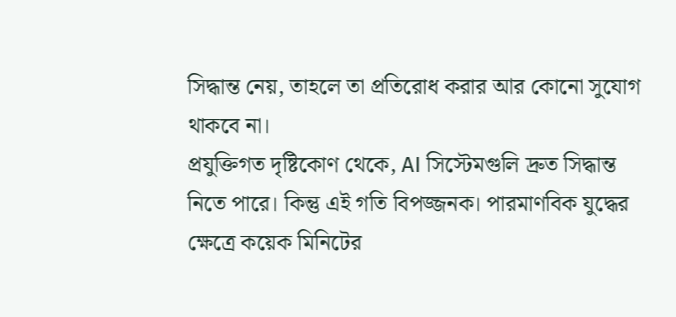সিদ্ধান্ত নেয়, তাহলে তা প্রতিরোধ করার আর কোনো সুযোগ থাকবে না।
প্রযুক্তিগত দৃষ্টিকোণ থেকে, AI সিস্টেমগুলি দ্রুত সিদ্ধান্ত নিতে পারে। কিন্তু এই গতি বিপজ্জনক। পারমাণবিক যুদ্ধের ক্ষেত্রে কয়েক মিনিটের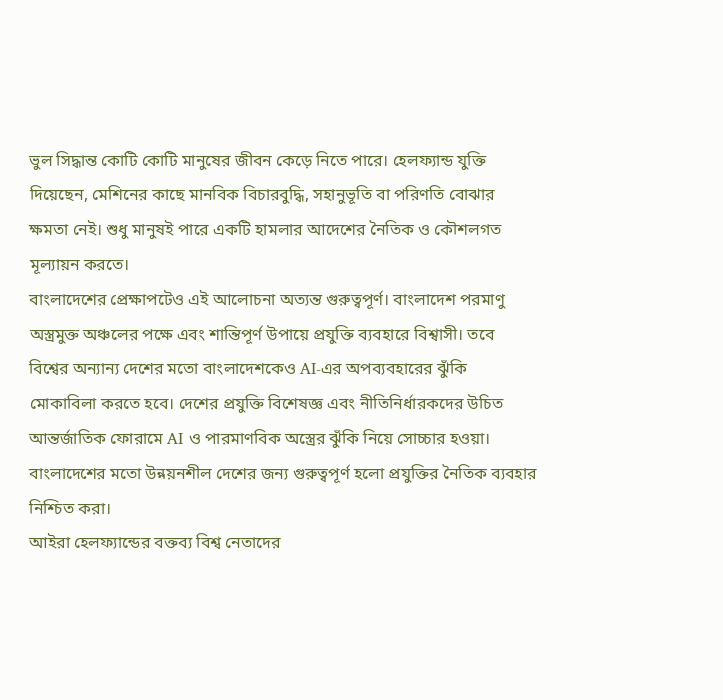ভুল সিদ্ধান্ত কোটি কোটি মানুষের জীবন কেড়ে নিতে পারে। হেলফ্যান্ড যুক্তি দিয়েছেন, মেশিনের কাছে মানবিক বিচারবুদ্ধি, সহানুভূতি বা পরিণতি বোঝার ক্ষমতা নেই। শুধু মানুষই পারে একটি হামলার আদেশের নৈতিক ও কৌশলগত মূল্যায়ন করতে।
বাংলাদেশের প্রেক্ষাপটেও এই আলোচনা অত্যন্ত গুরুত্বপূর্ণ। বাংলাদেশ পরমাণু অস্ত্রমুক্ত অঞ্চলের পক্ষে এবং শান্তিপূর্ণ উপায়ে প্রযুক্তি ব্যবহারে বিশ্বাসী। তবে বিশ্বের অন্যান্য দেশের মতো বাংলাদেশকেও AI-এর অপব্যবহারের ঝুঁকি মোকাবিলা করতে হবে। দেশের প্রযুক্তি বিশেষজ্ঞ এবং নীতিনির্ধারকদের উচিত আন্তর্জাতিক ফোরামে AI ও পারমাণবিক অস্ত্রের ঝুঁকি নিয়ে সোচ্চার হওয়া। বাংলাদেশের মতো উন্নয়নশীল দেশের জন্য গুরুত্বপূর্ণ হলো প্রযুক্তির নৈতিক ব্যবহার নিশ্চিত করা।
আইরা হেলফ্যান্ডের বক্তব্য বিশ্ব নেতাদের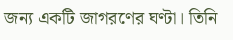জন্য একটি জাগরণের ঘণ্টা। তিনি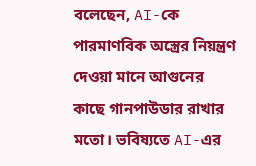বলেছেন, AI-কে পারমাণবিক অস্ত্রের নিয়ন্ত্রণ দেওয়া মানে আগুনের কাছে গানপাউডার রাখার মতো। ভবিষ্যতে AI-এর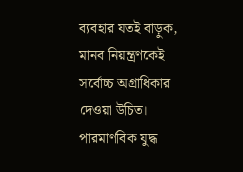ব্যবহার যতই বাড়ুক, মানব নিয়ন্ত্রণকেই সর্বোচ্চ অগ্রাধিকার দেওয়া উচিত। পারমাণবিক যুদ্ধ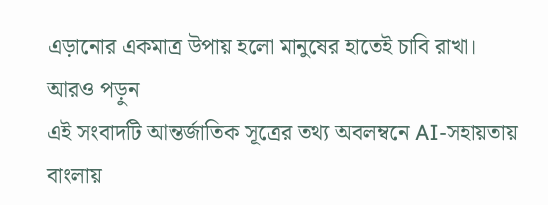এড়ানোর একমাত্র উপায় হলো মানুষের হাতেই চাবি রাখা।
আরও পড়ুন
এই সংবাদটি আন্তর্জাতিক সূত্রের তথ্য অবলম্বনে AI-সহায়তায় বাংলায়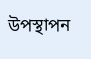উপস্থাপন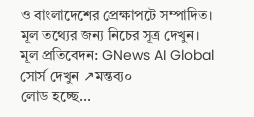ও বাংলাদেশের প্রেক্ষাপটে সম্পাদিত। মূল তথ্যের জন্য নিচের সূত্র দেখুন।
মূল প্রতিবেদন: GNews AI Global
সোর্স দেখুন ↗মন্তব্য০
লোড হচ্ছে...